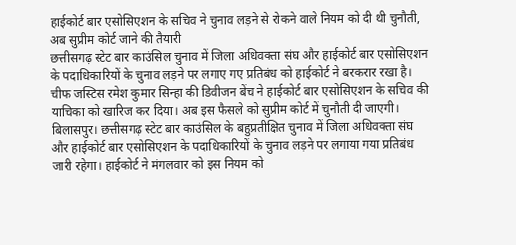हाईकोर्ट बार एसोसिएशन के सचिव ने चुनाव लड़ने से रोकने वाले नियम को दी थी चुनौती, अब सुप्रीम कोर्ट जाने की तैयारी
छत्तीसगढ़ स्टेट बार काउंसिल चुनाव में जिला अधिवक्ता संघ और हाईकोर्ट बार एसोसिएशन के पदाधिकारियों के चुनाव लड़ने पर लगाए गए प्रतिबंध को हाईकोर्ट ने बरकरार रखा है। चीफ जस्टिस रमेश कुमार सिन्हा की डिवीजन बेंच ने हाईकोर्ट बार एसोसिएशन के सचिव की याचिका को खारिज कर दिया। अब इस फैसले को सुप्रीम कोर्ट में चुनौती दी जाएगी।
बिलासपुर। छत्तीसगढ़ स्टेट बार काउंसिल के बहुप्रतीक्षित चुनाव में जिला अधिवक्ता संघ और हाईकोर्ट बार एसोसिएशन के पदाधिकारियों के चुनाव लड़ने पर लगाया गया प्रतिबंध जारी रहेगा। हाईकोर्ट ने मंगलवार को इस नियम को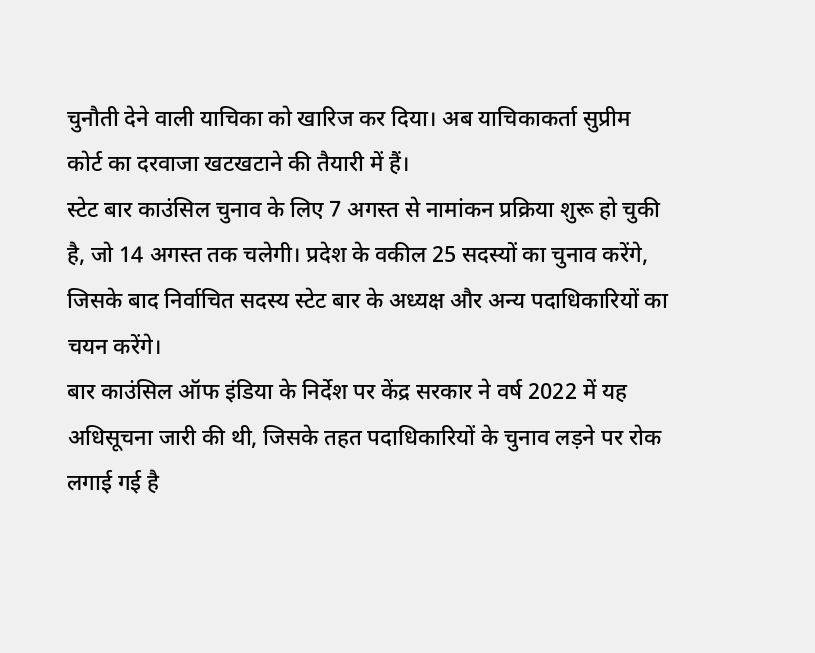चुनौती देने वाली याचिका को खारिज कर दिया। अब याचिकाकर्ता सुप्रीम कोर्ट का दरवाजा खटखटाने की तैयारी में हैं।
स्टेट बार काउंसिल चुनाव के लिए 7 अगस्त से नामांकन प्रक्रिया शुरू हो चुकी है, जो 14 अगस्त तक चलेगी। प्रदेश के वकील 25 सदस्यों का चुनाव करेंगे, जिसके बाद निर्वाचित सदस्य स्टेट बार के अध्यक्ष और अन्य पदाधिकारियों का चयन करेंगे।
बार काउंसिल ऑफ इंडिया के निर्देश पर केंद्र सरकार ने वर्ष 2022 में यह अधिसूचना जारी की थी, जिसके तहत पदाधिकारियों के चुनाव लड़ने पर रोक लगाई गई है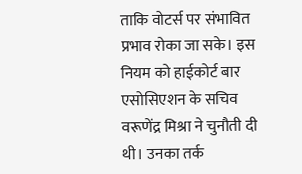ताकि वोटर्स पर संभावित प्रभाव रोका जा सके। इस नियम को हाईकोर्ट बार एसोसिएशन के सचिव वरूणेंद्र मिश्रा ने चुनौती दी थी। उनका तर्क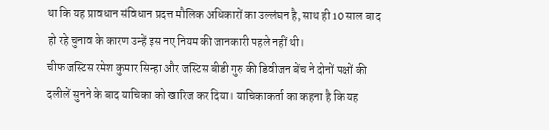था कि यह प्रावधान संविधान प्रदत्त मौलिक अधिकारों का उल्लंघन है, साथ ही 10 साल बाद हो रहे चुनाव के कारण उन्हें इस नए नियम की जानकारी पहले नहीं थी।
चीफ जस्टिस रमेश कुमार सिन्हा और जस्टिस बीडी गुरु की डिवीजन बेंच ने दोनों पक्षों की दलीलें सुनने के बाद याचिका को खारिज कर दिया। याचिकाकर्ता का कहना है कि यह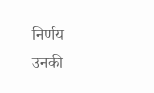निर्णय उनकी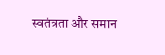स्वतंत्रता और समान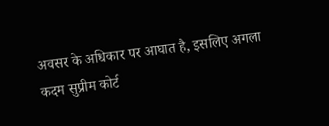अवसर के अधिकार पर आघात है, इसलिए अगला कदम सुप्रीम कोर्ट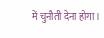में चुनौती देना होगा।